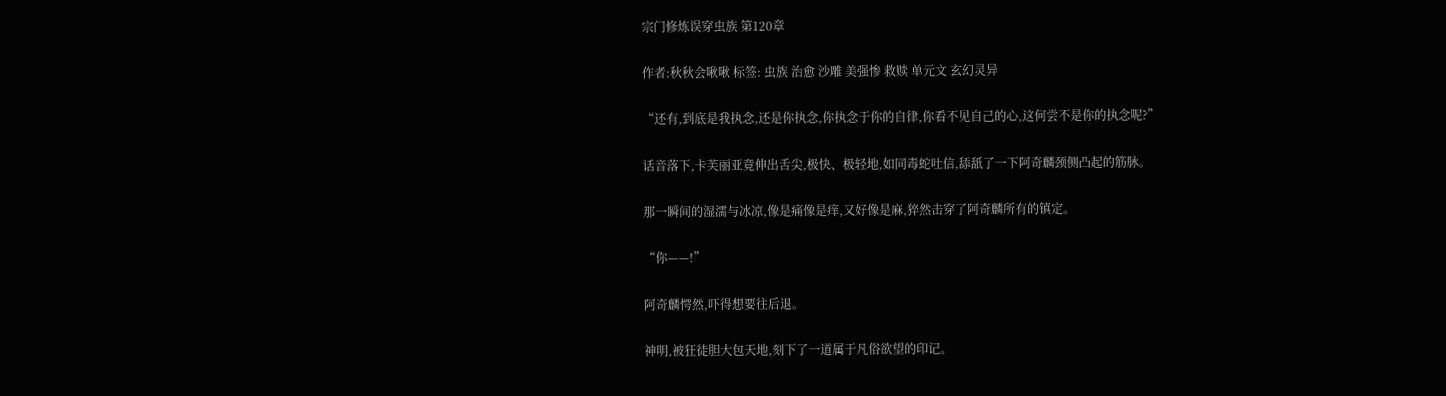宗门修炼误穿虫族 第120章

作者:秋秋会啾啾 标签: 虫族 治愈 沙雕 美强惨 救赎 单元文 玄幻灵异

“还有,到底是我执念,还是你执念,你执念于你的自律,你看不见自己的心,这何尝不是你的执念呢?”

话音落下,卡芙丽亚竟伸出舌尖,极快、极轻地,如同毒蛇吐信,舔舐了一下阿奇麟颈侧凸起的筋脉。

那一瞬间的湿濡与冰凉,像是痛像是痒,又好像是麻,猝然击穿了阿奇麟所有的镇定。

“你——!”

阿奇麟愕然,吓得想要往后退。

神明,被狂徒胆大包天地,刻下了一道属于凡俗欲望的印记。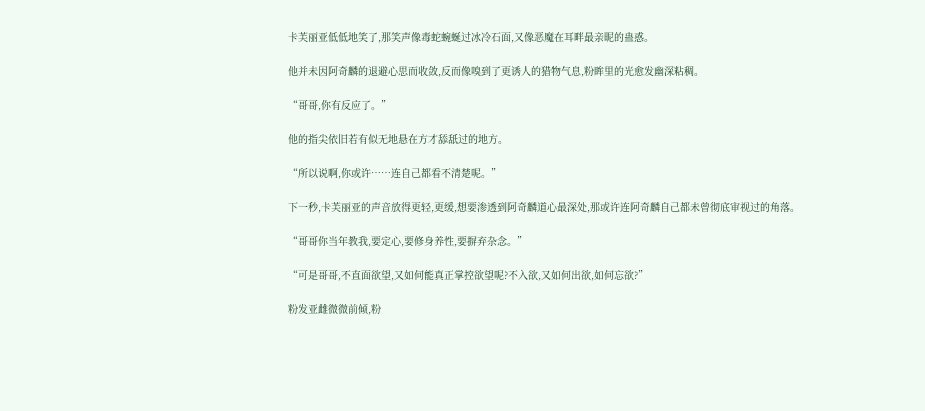卡芙丽亚低低地笑了,那笑声像毒蛇蜿蜒过冰冷石面,又像恶魔在耳畔最亲昵的蛊惑。

他并未因阿奇麟的退避心思而收敛,反而像嗅到了更诱人的猎物气息,粉眸里的光愈发幽深粘稠。

“哥哥,你有反应了。”

他的指尖依旧若有似无地悬在方才舔舐过的地方。

“所以说啊,你或许……连自己都看不清楚呢。”

下一秒,卡芙丽亚的声音放得更轻,更缓,想要渗透到阿奇麟道心最深处,那或许连阿奇麟自己都未曾彻底审视过的角落。

“哥哥你当年教我,要定心,要修身养性,要摒弃杂念。”

“可是哥哥,不直面欲望,又如何能真正掌控欲望呢?不入欲,又如何出欲,如何忘欲?”

粉发亚雌微微前倾,粉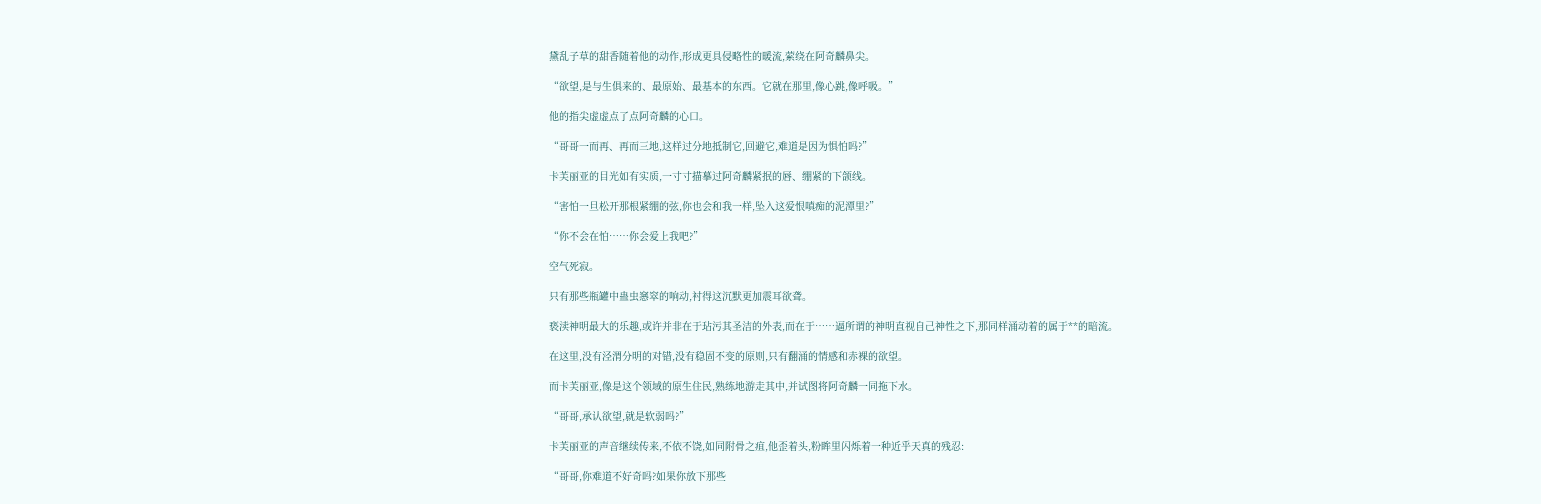黛乱子草的甜香随着他的动作,形成更具侵略性的暖流,萦绕在阿奇麟鼻尖。

“欲望,是与生俱来的、最原始、最基本的东西。它就在那里,像心跳,像呼吸。”

他的指尖虚虚点了点阿奇麟的心口。

“哥哥一而再、再而三地,这样过分地抵制它,回避它,难道是因为惧怕吗?”

卡芙丽亚的目光如有实质,一寸寸描摹过阿奇麟紧抿的唇、绷紧的下颌线。

“害怕一旦松开那根紧绷的弦,你也会和我一样,坠入这爱恨嗔痴的泥潭里?”

“你不会在怕……你会爱上我吧?”

空气死寂。

只有那些瓶罐中蛊虫窸窣的响动,衬得这沉默更加震耳欲聋。

亵渎神明最大的乐趣,或许并非在于玷污其圣洁的外表,而在于……逼所谓的神明直视自己神性之下,那同样涌动着的属于**的暗流。

在这里,没有泾渭分明的对错,没有稳固不变的原则,只有翻涌的情感和赤裸的欲望。

而卡芙丽亚,像是这个领域的原生住民,熟练地游走其中,并试图将阿奇麟一同拖下水。

“哥哥,承认欲望,就是软弱吗?”

卡芙丽亚的声音继续传来,不依不饶,如同附骨之疽,他歪着头,粉眸里闪烁着一种近乎天真的残忍:

“哥哥,你难道不好奇吗?如果你放下那些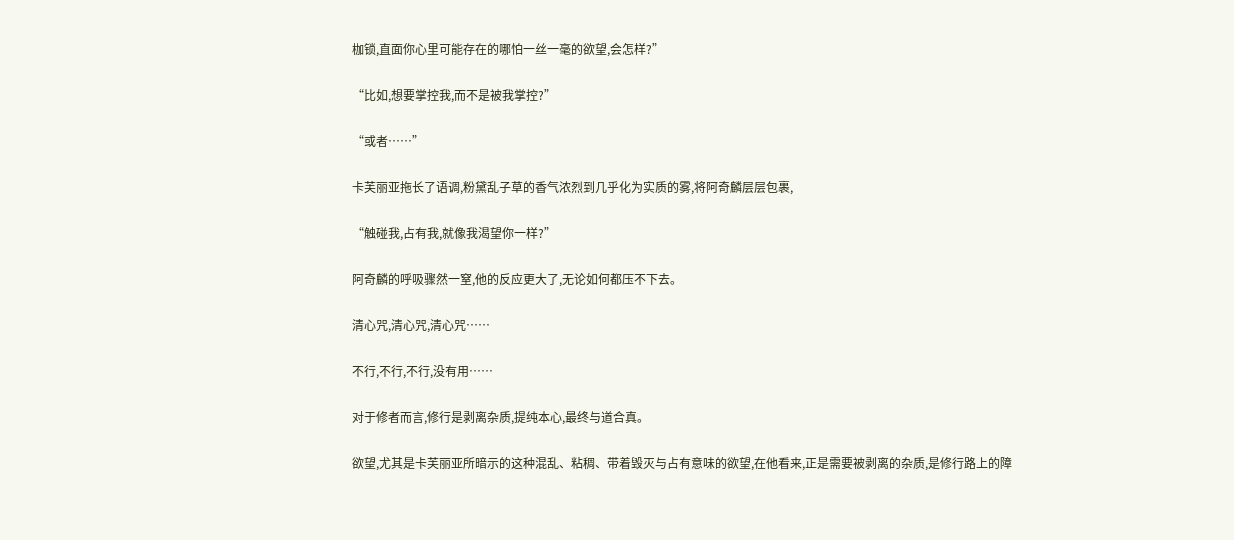枷锁,直面你心里可能存在的哪怕一丝一毫的欲望,会怎样?”

“比如,想要掌控我,而不是被我掌控?”

“或者……”

卡芙丽亚拖长了语调,粉黛乱子草的香气浓烈到几乎化为实质的雾,将阿奇麟层层包裹,

“触碰我,占有我,就像我渴望你一样?”

阿奇麟的呼吸骤然一窒,他的反应更大了,无论如何都压不下去。

清心咒,清心咒,清心咒……

不行,不行,不行,没有用……

对于修者而言,修行是剥离杂质,提纯本心,最终与道合真。

欲望,尤其是卡芙丽亚所暗示的这种混乱、粘稠、带着毁灭与占有意味的欲望,在他看来,正是需要被剥离的杂质,是修行路上的障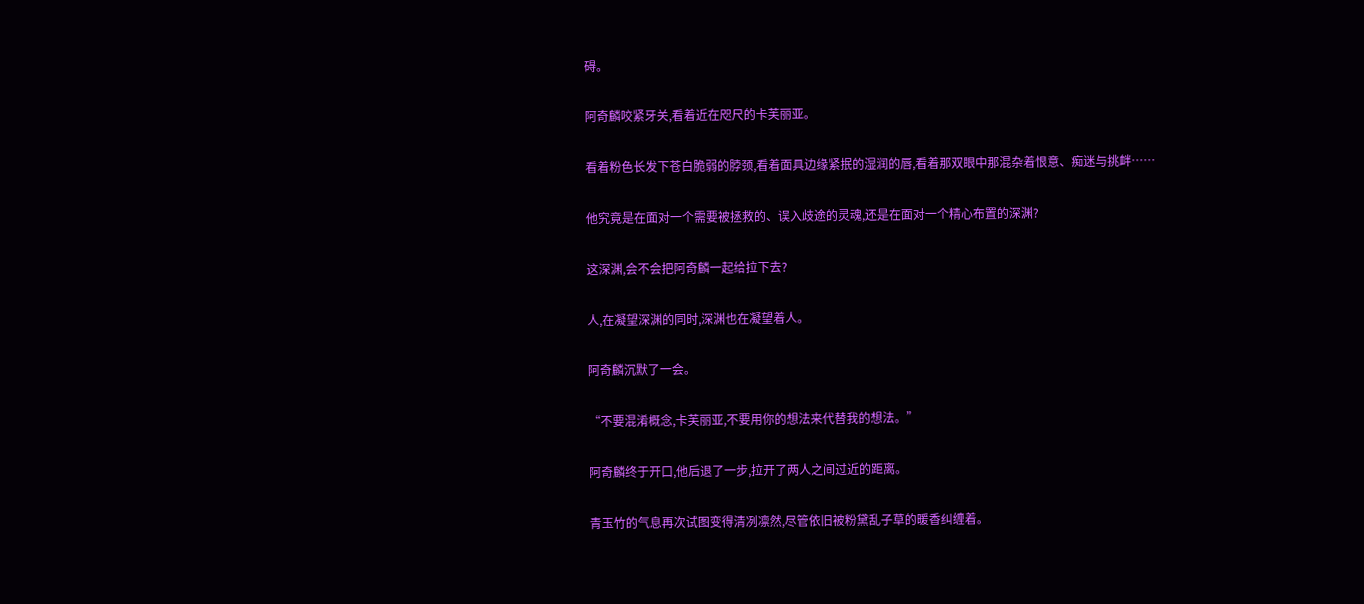碍。

阿奇麟咬紧牙关,看着近在咫尺的卡芙丽亚。

看着粉色长发下苍白脆弱的脖颈,看着面具边缘紧抿的湿润的唇,看着那双眼中那混杂着恨意、痴迷与挑衅……

他究竟是在面对一个需要被拯救的、误入歧途的灵魂,还是在面对一个精心布置的深渊?

这深渊,会不会把阿奇麟一起给拉下去?

人,在凝望深渊的同时,深渊也在凝望着人。

阿奇麟沉默了一会。

“不要混淆概念,卡芙丽亚,不要用你的想法来代替我的想法。”

阿奇麟终于开口,他后退了一步,拉开了两人之间过近的距离。

青玉竹的气息再次试图变得清冽凛然,尽管依旧被粉黛乱子草的暖香纠缠着。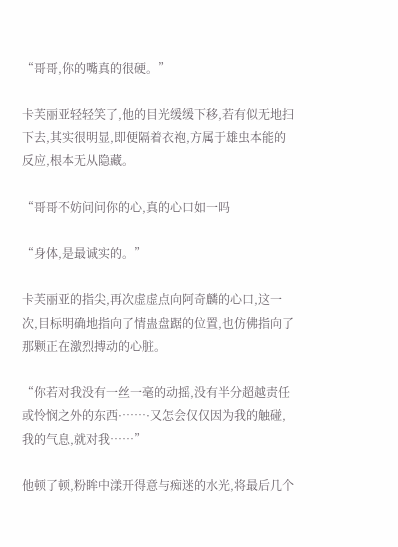“哥哥,你的嘴真的很硬。”

卡芙丽亚轻轻笑了,他的目光缓缓下移,若有似无地扫下去,其实很明显,即便隔着衣袍,方属于雄虫本能的反应,根本无从隐藏。

“哥哥不妨问问你的心,真的心口如一吗

“身体,是最诚实的。”

卡芙丽亚的指尖,再次虚虚点向阿奇麟的心口,这一次,目标明确地指向了情蛊盘踞的位置,也仿佛指向了那颗正在激烈搏动的心脏。

“你若对我没有一丝一毫的动摇,没有半分超越责任或怜悯之外的东西·……·又怎会仅仅因为我的触碰,我的气息,就对我……”

他顿了顿,粉眸中漾开得意与痴迷的水光,将最后几个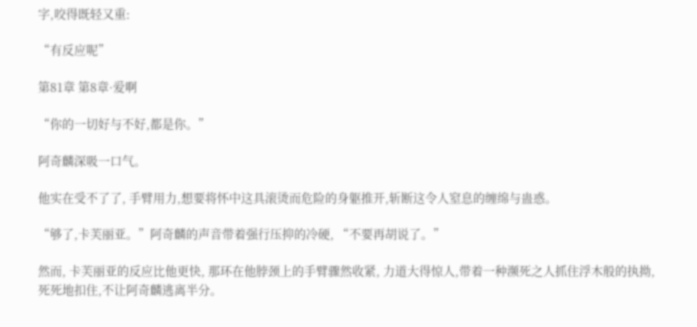字,咬得既轻又重:

“有反应呢”

第81章 第8章·爱啊

“你的一切好与不好,都是你。”

阿奇麟深吸一口气。

他实在受不了了, 手臂用力,想要将怀中这具滚烫而危险的身躯推开,斩断这令人窒息的缠绵与蛊惑。

“够了,卡芙丽亚。”阿奇麟的声音带着强行压抑的冷硬, “不要再胡说了。”

然而, 卡芙丽亚的反应比他更快, 那环在他脖颈上的手臂骤然收紧, 力道大得惊人,带着一种濒死之人抓住浮木般的执拗, 死死地扣住,不让阿奇麟逃离半分。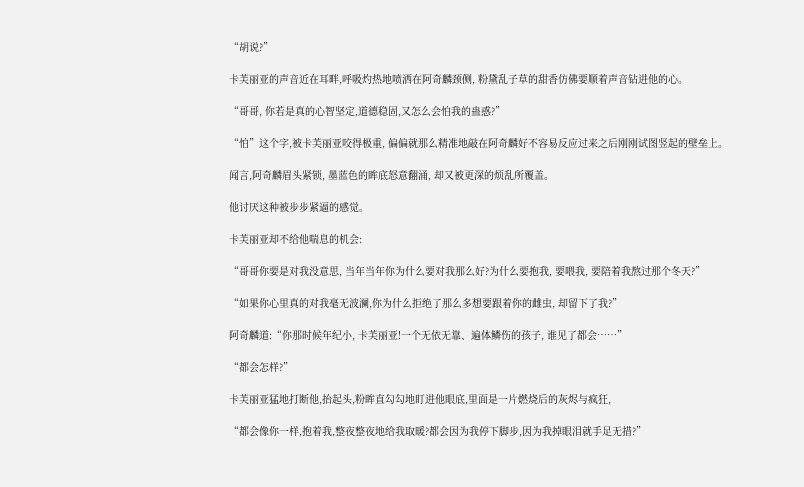“胡说?”

卡芙丽亚的声音近在耳畔,呼吸灼热地喷洒在阿奇麟颈侧, 粉黛乱子草的甜香仿佛要顺着声音钻进他的心。

“哥哥, 你若是真的心智坚定,道德稳固,又怎么会怕我的蛊惑?”

“怕”这个字,被卡芙丽亚咬得极重, 偏偏就那么精准地敲在阿奇麟好不容易反应过来之后刚刚试图竖起的壁垒上。

闻言,阿奇麟眉头紧锁, 墨蓝色的眸底怒意翻涌, 却又被更深的烦乱所覆盖。

他讨厌这种被步步紧逼的感觉。

卡芙丽亚却不给他喘息的机会:

“哥哥你要是对我没意思, 当年当年你为什么要对我那么好?为什么要抱我, 要喂我, 要陪着我熬过那个冬天?”

“如果你心里真的对我毫无波澜,你为什么拒绝了那么多想要跟着你的雌虫, 却留下了我?”

阿奇麟道:“你那时候年纪小, 卡芙丽亚!一个无依无靠、遍体鳞伤的孩子, 谁见了都会……”

“都会怎样?”

卡芙丽亚猛地打断他,抬起头,粉眸直勾勾地盯进他眼底,里面是一片燃烧后的灰烬与疯狂,

“都会像你一样,抱着我,整夜整夜地给我取暖?都会因为我停下脚步,因为我掉眼泪就手足无措?”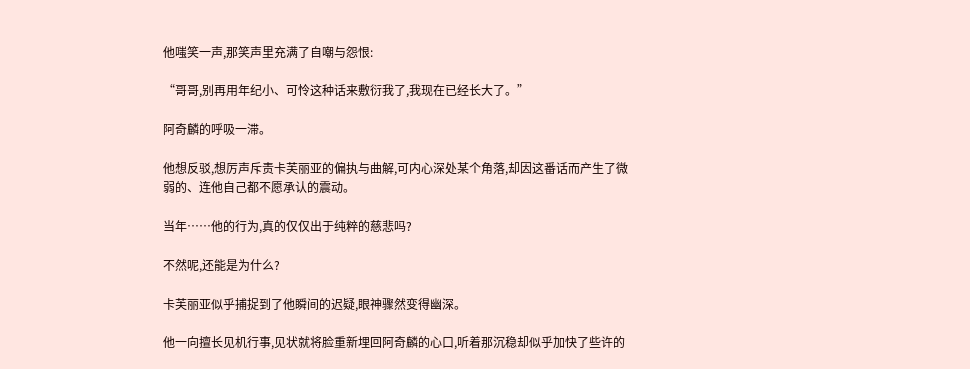他嗤笑一声,那笑声里充满了自嘲与怨恨:

“哥哥,别再用年纪小、可怜这种话来敷衍我了,我现在已经长大了。”

阿奇麟的呼吸一滞。

他想反驳,想厉声斥责卡芙丽亚的偏执与曲解,可内心深处某个角落,却因这番话而产生了微弱的、连他自己都不愿承认的震动。

当年……他的行为,真的仅仅出于纯粹的慈悲吗?

不然呢,还能是为什么?

卡芙丽亚似乎捕捉到了他瞬间的迟疑,眼神骤然变得幽深。

他一向擅长见机行事,见状就将脸重新埋回阿奇麟的心口,听着那沉稳却似乎加快了些许的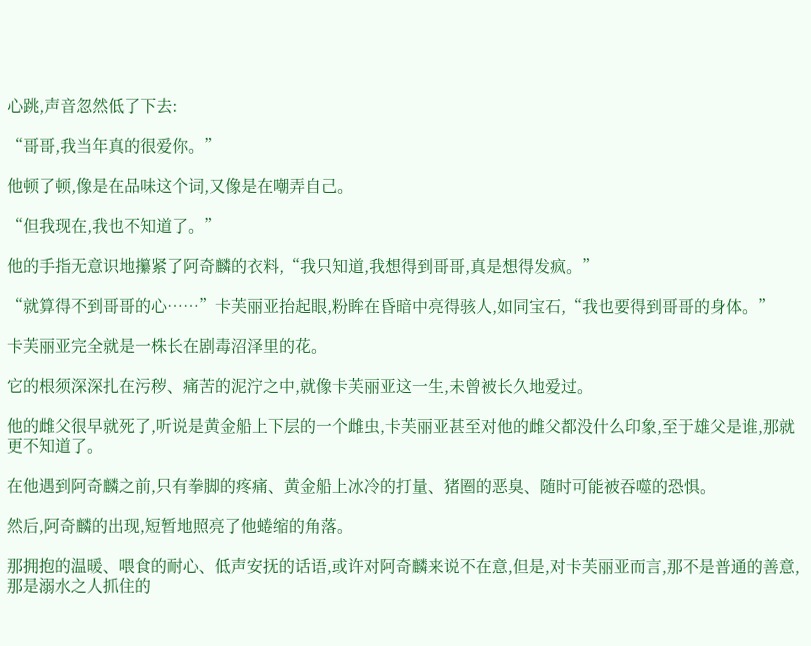心跳,声音忽然低了下去:

“哥哥,我当年真的很爱你。”

他顿了顿,像是在品味这个词,又像是在嘲弄自己。

“但我现在,我也不知道了。”

他的手指无意识地攥紧了阿奇麟的衣料,“我只知道,我想得到哥哥,真是想得发疯。”

“就算得不到哥哥的心……”卡芙丽亚抬起眼,粉眸在昏暗中亮得骇人,如同宝石,“我也要得到哥哥的身体。”

卡芙丽亚完全就是一株长在剧毒沼泽里的花。

它的根须深深扎在污秽、痛苦的泥泞之中,就像卡芙丽亚这一生,未曾被长久地爱过。

他的雌父很早就死了,听说是黄金船上下层的一个雌虫,卡芙丽亚甚至对他的雌父都没什么印象,至于雄父是谁,那就更不知道了。

在他遇到阿奇麟之前,只有拳脚的疼痛、黄金船上冰冷的打量、猪圈的恶臭、随时可能被吞噬的恐惧。

然后,阿奇麟的出现,短暂地照亮了他蜷缩的角落。

那拥抱的温暖、喂食的耐心、低声安抚的话语,或许对阿奇麟来说不在意,但是,对卡芙丽亚而言,那不是普通的善意,那是溺水之人抓住的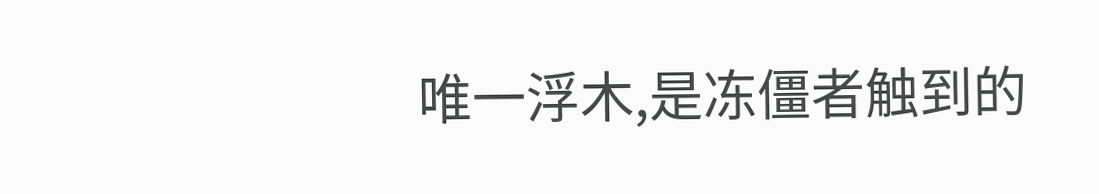唯一浮木,是冻僵者触到的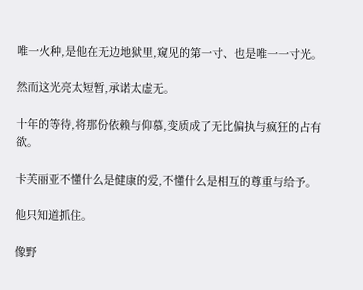唯一火种,是他在无边地狱里,窥见的第一寸、也是唯一一寸光。

然而这光亮太短暂,承诺太虚无。

十年的等待,将那份依赖与仰慕,变质成了无比偏执与疯狂的占有欲。

卡芙丽亚不懂什么是健康的爱,不懂什么是相互的尊重与给予。

他只知道抓住。

像野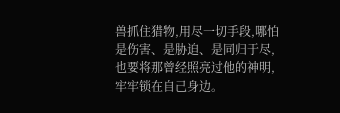兽抓住猎物,用尽一切手段,哪怕是伤害、是胁迫、是同归于尽,也要将那曾经照亮过他的神明,牢牢锁在自己身边。